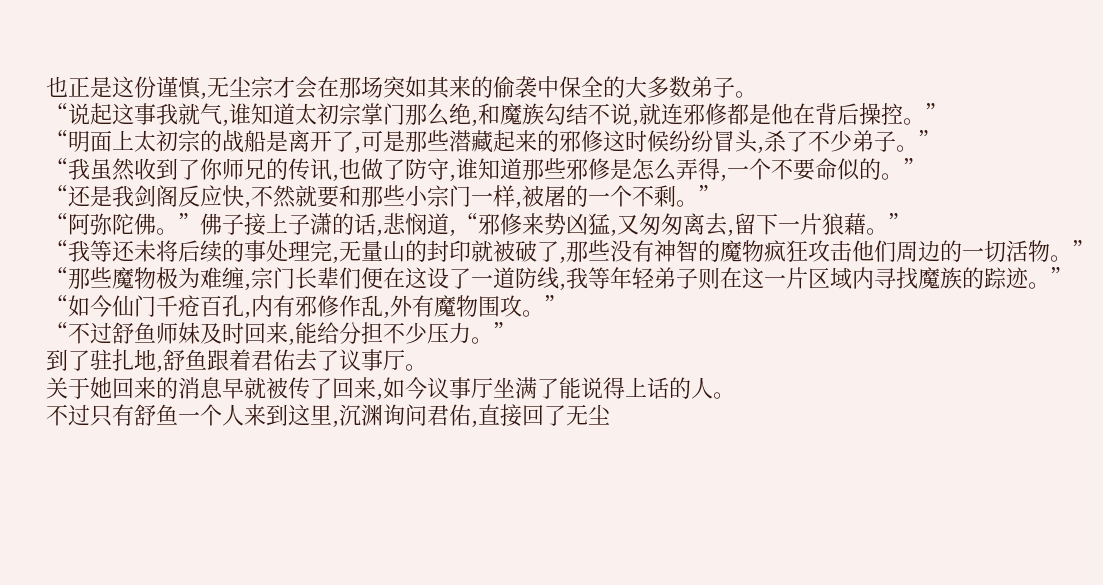也正是这份谨慎,无尘宗才会在那场突如其来的偷袭中保全的大多数弟子。
“说起这事我就气,谁知道太初宗掌门那么绝,和魔族勾结不说,就连邪修都是他在背后操控。”
“明面上太初宗的战船是离开了,可是那些潜藏起来的邪修这时候纷纷冒头,杀了不少弟子。”
“我虽然收到了你师兄的传讯,也做了防守,谁知道那些邪修是怎么弄得,一个不要命似的。”
“还是我剑阁反应快,不然就要和那些小宗门一样,被屠的一个不剩。”
“阿弥陀佛。”佛子接上子潇的话,悲悯道,“邪修来势凶猛,又匆匆离去,留下一片狼藉。”
“我等还未将后续的事处理完,无量山的封印就被破了,那些没有神智的魔物疯狂攻击他们周边的一切活物。”
“那些魔物极为难缠,宗门长辈们便在这设了一道防线,我等年轻弟子则在这一片区域内寻找魔族的踪迹。”
“如今仙门千疮百孔,内有邪修作乱,外有魔物围攻。”
“不过舒鱼师妹及时回来,能给分担不少压力。”
到了驻扎地,舒鱼跟着君佑去了议事厅。
关于她回来的消息早就被传了回来,如今议事厅坐满了能说得上话的人。
不过只有舒鱼一个人来到这里,沉渊询问君佑,直接回了无尘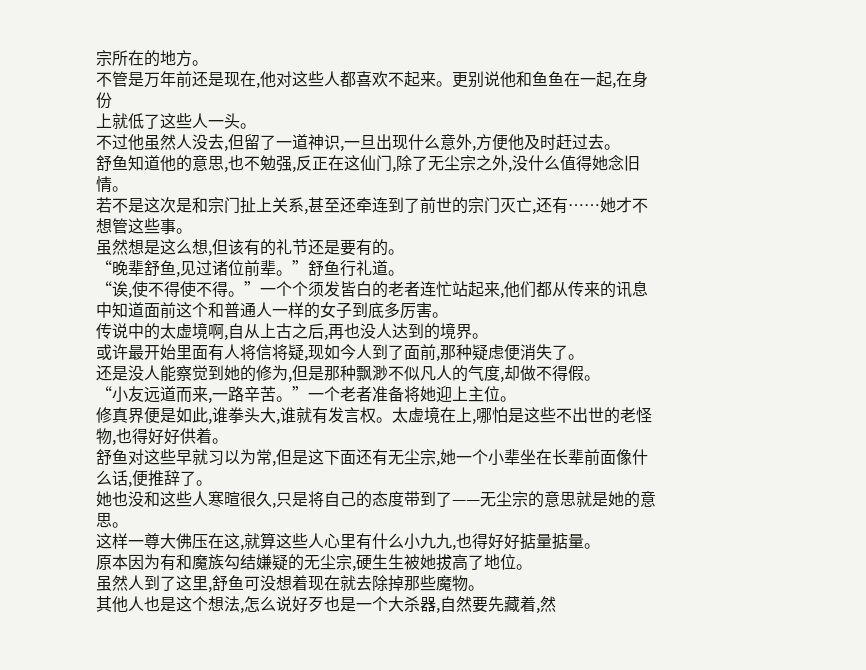宗所在的地方。
不管是万年前还是现在,他对这些人都喜欢不起来。更别说他和鱼鱼在一起,在身份
上就低了这些人一头。
不过他虽然人没去,但留了一道神识,一旦出现什么意外,方便他及时赶过去。
舒鱼知道他的意思,也不勉强,反正在这仙门,除了无尘宗之外,没什么值得她念旧情。
若不是这次是和宗门扯上关系,甚至还牵连到了前世的宗门灭亡,还有……她才不想管这些事。
虽然想是这么想,但该有的礼节还是要有的。
“晚辈舒鱼,见过诸位前辈。”舒鱼行礼道。
“诶,使不得使不得。”一个个须发皆白的老者连忙站起来,他们都从传来的讯息中知道面前这个和普通人一样的女子到底多厉害。
传说中的太虚境啊,自从上古之后,再也没人达到的境界。
或许最开始里面有人将信将疑,现如今人到了面前,那种疑虑便消失了。
还是没人能察觉到她的修为,但是那种飘渺不似凡人的气度,却做不得假。
“小友远道而来,一路辛苦。”一个老者准备将她迎上主位。
修真界便是如此,谁拳头大,谁就有发言权。太虚境在上,哪怕是这些不出世的老怪物,也得好好供着。
舒鱼对这些早就习以为常,但是这下面还有无尘宗,她一个小辈坐在长辈前面像什么话,便推辞了。
她也没和这些人寒暄很久,只是将自己的态度带到了——无尘宗的意思就是她的意思。
这样一尊大佛压在这,就算这些人心里有什么小九九,也得好好掂量掂量。
原本因为有和魔族勾结嫌疑的无尘宗,硬生生被她拔高了地位。
虽然人到了这里,舒鱼可没想着现在就去除掉那些魔物。
其他人也是这个想法,怎么说好歹也是一个大杀器,自然要先藏着,然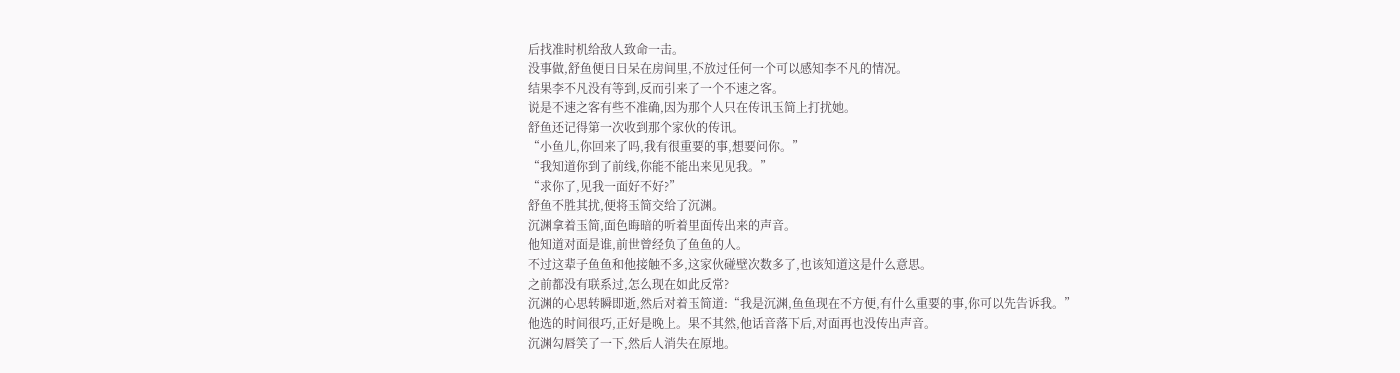后找准时机给敌人致命一击。
没事做,舒鱼便日日呆在房间里,不放过任何一个可以感知李不凡的情况。
结果李不凡没有等到,反而引来了一个不速之客。
说是不速之客有些不准确,因为那个人只在传讯玉简上打扰她。
舒鱼还记得第一次收到那个家伙的传讯。
“小鱼儿,你回来了吗,我有很重要的事,想要问你。”
“我知道你到了前线,你能不能出来见见我。”
“求你了,见我一面好不好?”
舒鱼不胜其扰,便将玉简交给了沉渊。
沉渊拿着玉简,面色晦暗的听着里面传出来的声音。
他知道对面是谁,前世曾经负了鱼鱼的人。
不过这辈子鱼鱼和他接触不多,这家伙碰壁次数多了,也该知道这是什么意思。
之前都没有联系过,怎么现在如此反常?
沉渊的心思转瞬即逝,然后对着玉简道:“我是沉渊,鱼鱼现在不方便,有什么重要的事,你可以先告诉我。”
他选的时间很巧,正好是晚上。果不其然,他话音落下后,对面再也没传出声音。
沉渊勾唇笑了一下,然后人消失在原地。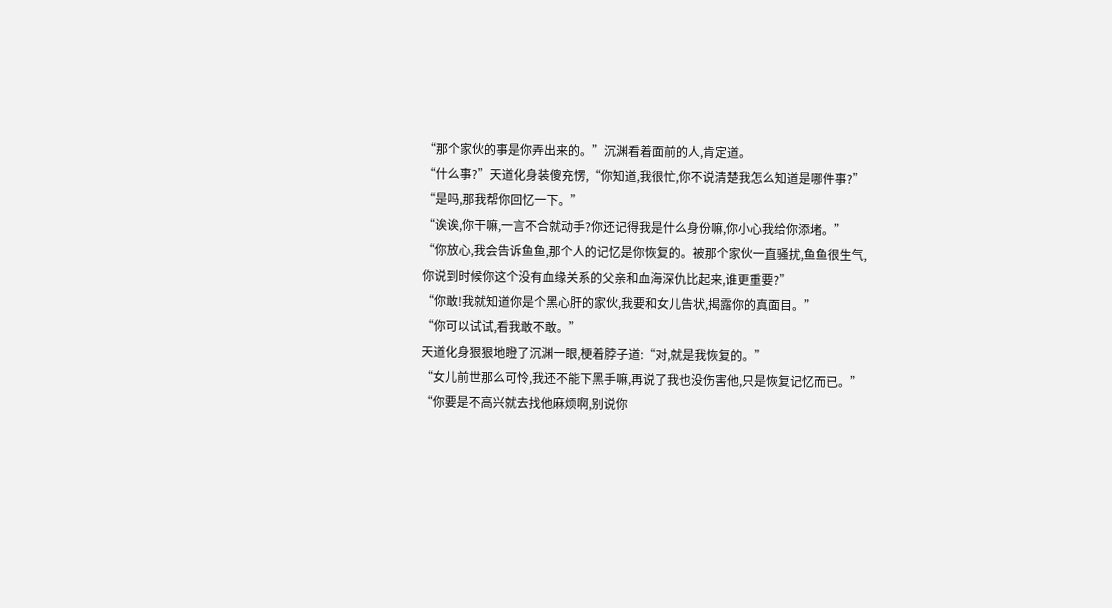“那个家伙的事是你弄出来的。”沉渊看着面前的人,肯定道。
“什么事?”天道化身装傻充愣,“你知道,我很忙,你不说清楚我怎么知道是哪件事?”
“是吗,那我帮你回忆一下。”
“诶诶,你干嘛,一言不合就动手?你还记得我是什么身份嘛,你小心我给你添堵。”
“你放心,我会告诉鱼鱼,那个人的记忆是你恢复的。被那个家伙一直骚扰,鱼鱼很生气,你说到时候你这个没有血缘关系的父亲和血海深仇比起来,谁更重要?”
“你敢!我就知道你是个黑心肝的家伙,我要和女儿告状,揭露你的真面目。”
“你可以试试,看我敢不敢。”
天道化身狠狠地瞪了沉渊一眼,梗着脖子道:“对,就是我恢复的。”
“女儿前世那么可怜,我还不能下黑手嘛,再说了我也没伤害他,只是恢复记忆而已。”
“你要是不高兴就去找他麻烦啊,别说你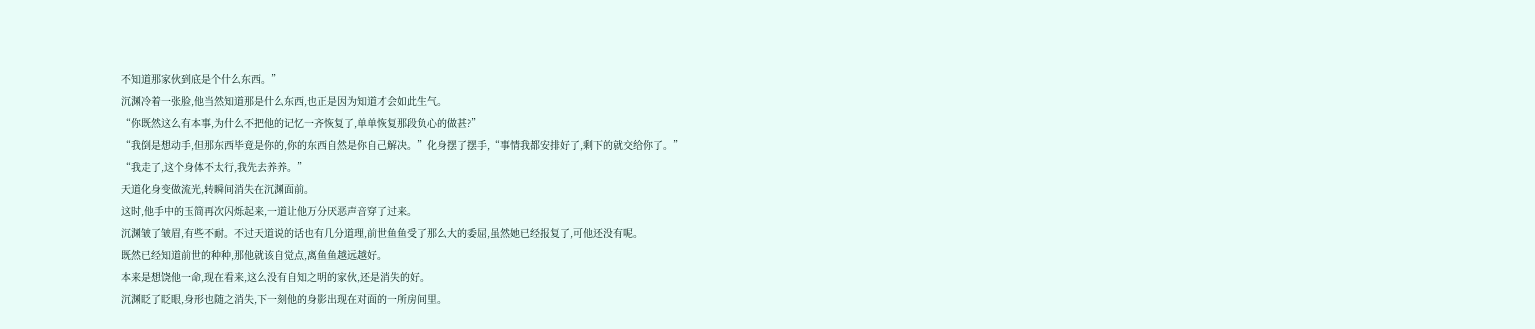不知道那家伙到底是个什么东西。”
沉渊冷着一张脸,他当然知道那是什么东西,也正是因为知道才会如此生气。
“你既然这么有本事,为什么不把他的记忆一齐恢复了,单单恢复那段负心的做甚?”
“我倒是想动手,但那东西毕竟是你的,你的东西自然是你自己解决。”化身摆了摆手,“事情我都安排好了,剩下的就交给你了。”
“我走了,这个身体不太行,我先去养养。”
天道化身变做流光,转瞬间消失在沉渊面前。
这时,他手中的玉简再次闪烁起来,一道让他万分厌恶声音穿了过来。
沉渊皱了皱眉,有些不耐。不过天道说的话也有几分道理,前世鱼鱼受了那么大的委屈,虽然她已经报复了,可他还没有呢。
既然已经知道前世的种种,那他就该自觉点,离鱼鱼越远越好。
本来是想饶他一命,现在看来,这么没有自知之明的家伙,还是消失的好。
沉渊眨了眨眼,身形也随之消失,下一刻他的身影出现在对面的一所房间里。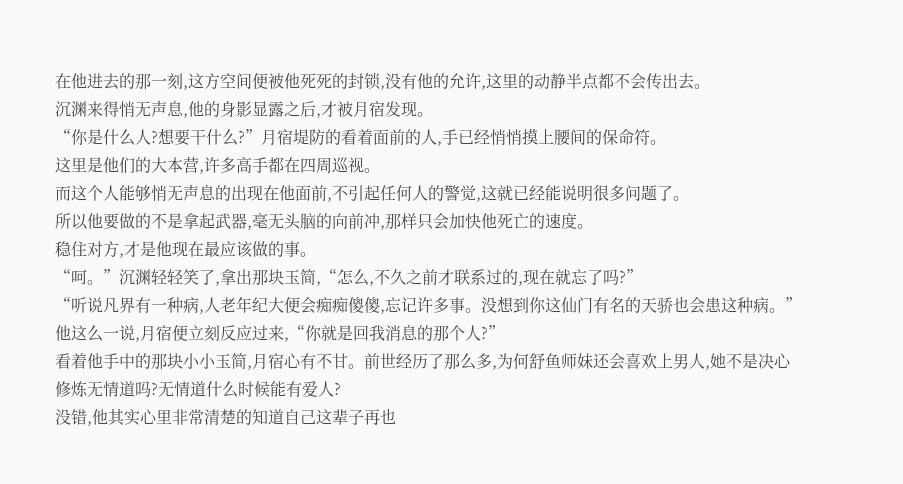在他进去的那一刻,这方空间便被他死死的封锁,没有他的允许,这里的动静半点都不会传出去。
沉渊来得悄无声息,他的身影显露之后,才被月宿发现。
“你是什么人?想要干什么?”月宿堤防的看着面前的人,手已经悄悄摸上腰间的保命符。
这里是他们的大本营,许多高手都在四周巡视。
而这个人能够悄无声息的出现在他面前,不引起任何人的警觉,这就已经能说明很多问题了。
所以他要做的不是拿起武器,毫无头脑的向前冲,那样只会加快他死亡的速度。
稳住对方,才是他现在最应该做的事。
“呵。”沉渊轻轻笑了,拿出那块玉简,“怎么,不久之前才联系过的,现在就忘了吗?”
“听说凡界有一种病,人老年纪大便会痴痴傻傻,忘记许多事。没想到你这仙门有名的天骄也会患这种病。”
他这么一说,月宿便立刻反应过来,“你就是回我消息的那个人?”
看着他手中的那块小小玉简,月宿心有不甘。前世经历了那么多,为何舒鱼师妹还会喜欢上男人,她不是决心修炼无情道吗?无情道什么时候能有爱人?
没错,他其实心里非常清楚的知道自己这辈子再也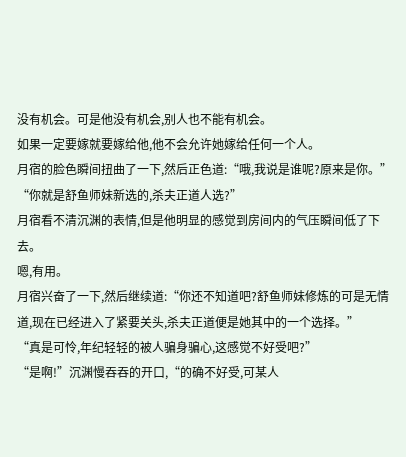没有机会。可是他没有机会,别人也不能有机会。
如果一定要嫁就要嫁给他,他不会允许她嫁给任何一个人。
月宿的脸色瞬间扭曲了一下,然后正色道:“哦,我说是谁呢?原来是你。”
“你就是舒鱼师妹新选的,杀夫正道人选?”
月宿看不清沉渊的表情,但是他明显的感觉到房间内的气压瞬间低了下去。
嗯,有用。
月宿兴奋了一下,然后继续道:“你还不知道吧?舒鱼师妹修炼的可是无情道,现在已经进入了紧要关头,杀夫正道便是她其中的一个选择。”
“真是可怜,年纪轻轻的被人骗身骗心,这感觉不好受吧?”
“是啊!”沉渊慢吞吞的开口,“的确不好受,可某人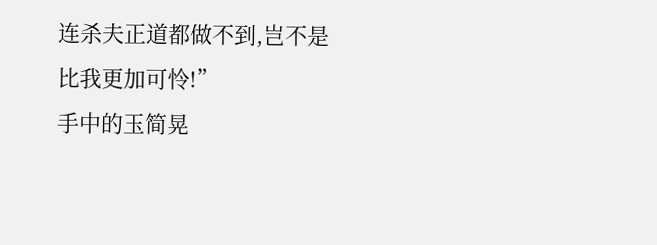连杀夫正道都做不到,岂不是比我更加可怜!”
手中的玉简晃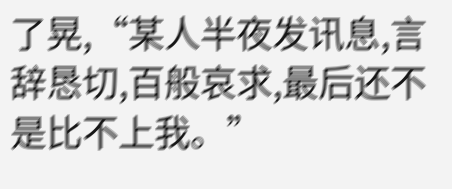了晃,“某人半夜发讯息,言辞恳切,百般哀求,最后还不是比不上我。”